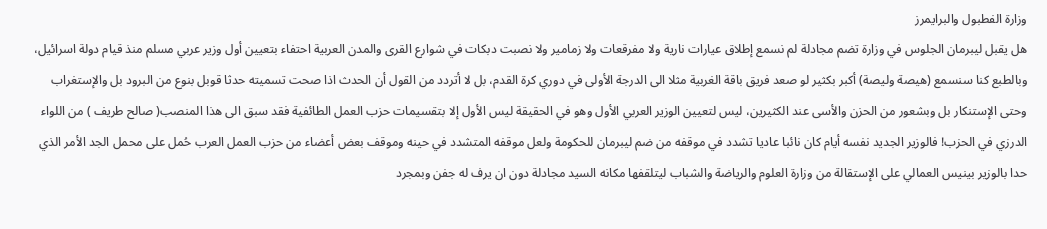وزارة الفطبول والبرايمرز
هل يقبل ليبرمان الجلوس في وزارة تضم مجادلة لم نسمع إطلاق عيارات نارية ولا مفرقعات ولا زمامير ولا نصبت دبكات في شوارع القرى والمدن العربية احتفاء بتعيين أول وزير عربي مسلم منذ قيام دولة اسرائيل، وبالطبع كنا سنسمع (هيصة وليصة) أكبر بكثير لو صعد فريق باقة الغربية مثلا الى الدرجة الأولى في دوري كرة القدم، بل لا أتردد من القول أن الحدث اذا صحت تسميته حدثا قوبل بنوع من البرود بل والإستغراب وحتى الإستنكار بل وبشعور من الحزن والأسى عند الكثيرين، ليس لتعيين الوزير العربي الأول وهو في الحقيقة ليس الأول إلا بتقسيمات حزب العمل الطائفية فقد سبق الى هذا المنصب( صالح طريف ) من اللواء الدرزي في الحزب! فالوزير الجديد نفسه أيام كان نائبا عاديا تشدد في موقفه من ضم ليبرمان للحكومة ولعل موقفه المتشدد في حينه وموقف بعض أعضاء من حزب العمل العرب حُمل على محمل الجد الأمر الذي حدا بالوزير بينيس العمالي على الإستقالة من وزارة العلوم والرياضة والشباب ليتلقفها مكانه السيد مجادلة دون ان يرف له جفن وبمجرد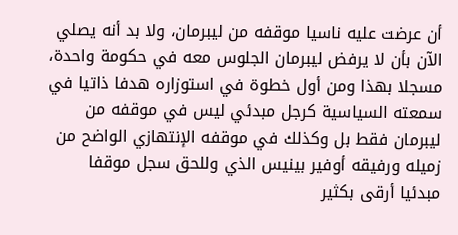أن عرضت عليه ناسيا موقفه من ليبرمان، ولا بد أنه يصلي الآن بأن لا يرفض ليبرمان الجلوس معه في حكومة واحدة، مسجلا بهذا ومن أول خطوة في استوزاره هدفا ذاتيا في سمعته السياسية كرجل مبدئي ليس في موقفه من ليبرمان فقط بل وكذلك في موقفه الإنتهازي الواضح من زميله ورفيقه أوفير بينيس الذي وللحق سجل موقفا مبدئيا أرقى بكثير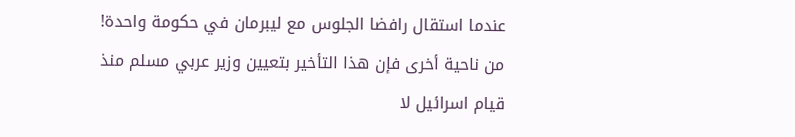عندما استقال رافضا الجلوس مع ليبرمان في حكومة واحدة! من ناحية أخرى فإن هذا التأخير بتعيين وزير عربي مسلم منذ قيام اسرائيل لا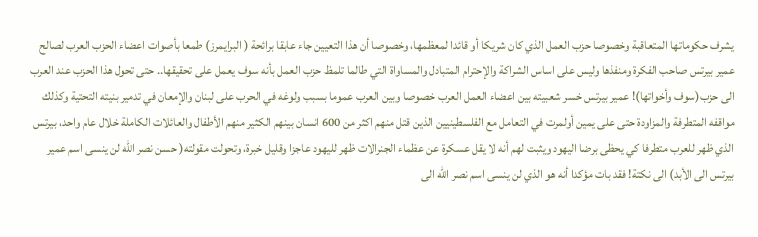يشرف حكوماتها المتعاقبة وخصوصا حزب العمل الذي كان شريكا أو قائدا لمعظمها، وخصوصا أن هذا التعيين جاء عابقا برائحة ( البرايمرز) طمعا بأصوات اعضاء الحزب العرب لصالح عمير بيرتس صاحب الفكرة ومنفذها وليس على اساس الشراكة والإحترام المتبادل والمساواة التي طالما تلمظ حزب العمل بأنه سوف يعمل على تحقيقها.. حتى تحول هذا الحزب عند العرب الى حزب(سوف وأخواتها)! عمير بيرتس خسر شعبيته بين اعضاء العمل العرب خصوصا وبين العرب عموما بسبب ولوغه في الحرب على لبنان والإمعان في تدمير بنيته التحتية وكذلك مواقفه المتطرفة والمزاودة حتى على يمين أولمرت في التعامل مع الفلسطينيين الذين قتل منهم اكثر من 600 انسان بينهم الكثير منهم الأطفال والعائلات الكاملة خلال عام واحد، بيرتس الذي ظهر للعرب متطرفا كي يحظى برضا اليهود ويثبت لهم أنه لا يقل عسكرة عن عظماء الجنرالات ظهر لليهود عاجزا وقليل خبرة، وتحولت مقولته( حسن نصر الله لن ينسى اسم عمير بيرتس الى الأبد) الى نكتة! فقد بات مؤكدا أنه هو الذي لن ينسى اسم نصر الله الى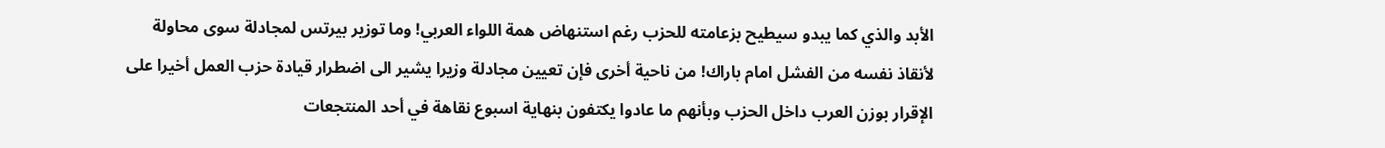الأبد والذي كما يبدو سيطيح بزعامته للحزب رغم استنهاض همة اللواء العربي! وما توزير بيرتس لمجادلة سوى محاولة لأنقاذ نفسه من الفشل امام باراك! من ناحية أخرى فإن تعيين مجادلة وزيرا يشير الى اضطرار قيادة حزب العمل أخيرا على الإقرار بوزن العرب داخل الحزب وبأنهم ما عادوا يكتفون بنهاية اسبوع نقاهة في أحد المنتجعات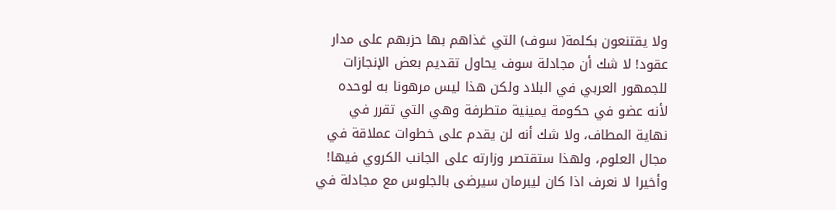ولا يقتنعون بكلمة( سوف) التي غذاهم بها حزبهم على مدار عقود! لا شك أن مجادلة سوف يحاول تقديم بعض الإنجازات للجمهور العربي في البلاد ولكن هذا ليس مرهونا به لوحده لأنه عضو في حكومة يمينية متطرفة وهي التي تقرر في نهاية المطاف، ولا شك أنه لن يقدم على خطوات عملاقة في مجال العلوم، ولهذا ستقتصر وزارته على الجانب الكروي فيها! وأخيرا لا نعرف اذا كان ليبرمان سيرضى بالجلوس مع مجادلة في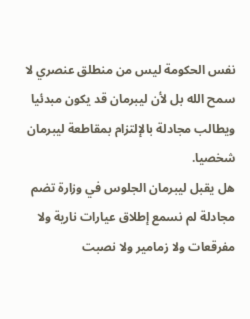نفس الحكومة ليس من منطلق عنصري لا سمح الله بل لأن ليبرمان قد يكون مبدئيا ويطالب مجادلة بالإلتزام بمقاطعة ليبرمان شخصيا.
هل يقبل ليبرمان الجلوس في وزارة تضم مجادلة لم نسمع إطلاق عيارات نارية ولا مفرقعات ولا زمامير ولا نصبت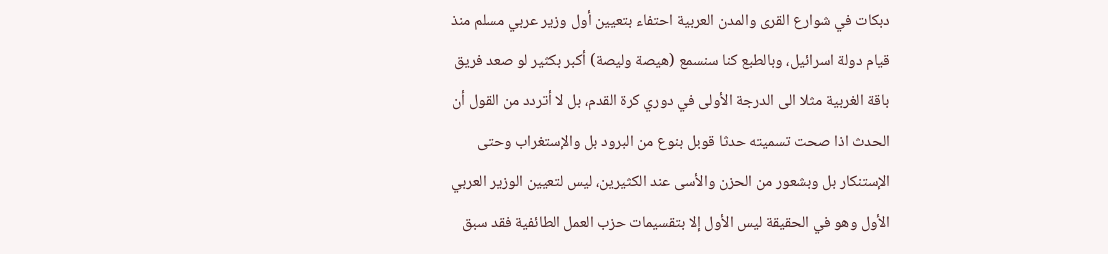دبكات في شوارع القرى والمدن العربية احتفاء بتعيين أول وزير عربي مسلم منذ قيام دولة اسرائيل، وبالطبع كنا سنسمع (هيصة وليصة) أكبر بكثير لو صعد فريق باقة الغربية مثلا الى الدرجة الأولى في دوري كرة القدم، بل لا أتردد من القول أن الحدث اذا صحت تسميته حدثا قوبل بنوع من البرود بل والإستغراب وحتى الإستنكار بل وبشعور من الحزن والأسى عند الكثيرين، ليس لتعيين الوزير العربي الأول وهو في الحقيقة ليس الأول إلا بتقسيمات حزب العمل الطائفية فقد سبق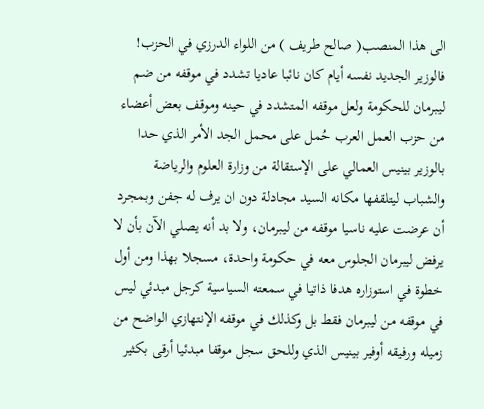الى هذا المنصب( صالح طريف ) من اللواء الدرزي في الحزب! فالوزير الجديد نفسه أيام كان نائبا عاديا تشدد في موقفه من ضم ليبرمان للحكومة ولعل موقفه المتشدد في حينه وموقف بعض أعضاء من حزب العمل العرب حُمل على محمل الجد الأمر الذي حدا بالوزير بينيس العمالي على الإستقالة من وزارة العلوم والرياضة والشباب ليتلقفها مكانه السيد مجادلة دون ان يرف له جفن وبمجرد أن عرضت عليه ناسيا موقفه من ليبرمان، ولا بد أنه يصلي الآن بأن لا يرفض ليبرمان الجلوس معه في حكومة واحدة، مسجلا بهذا ومن أول خطوة في استوزاره هدفا ذاتيا في سمعته السياسية كرجل مبدئي ليس في موقفه من ليبرمان فقط بل وكذلك في موقفه الإنتهازي الواضح من زميله ورفيقه أوفير بينيس الذي وللحق سجل موقفا مبدئيا أرقى بكثير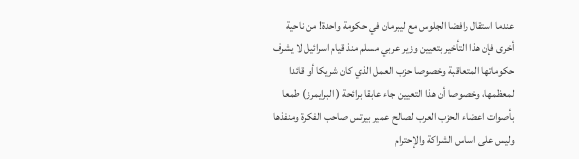عندما استقال رافضا الجلوس مع ليبرمان في حكومة واحدة! من ناحية أخرى فإن هذا التأخير بتعيين وزير عربي مسلم منذ قيام اسرائيل لا يشرف حكوماتها المتعاقبة وخصوصا حزب العمل الذي كان شريكا أو قائدا لمعظمها، وخصوصا أن هذا التعيين جاء عابقا برائحة ( البرايمرز) طمعا بأصوات اعضاء الحزب العرب لصالح عمير بيرتس صاحب الفكرة ومنفذها وليس على اساس الشراكة والإحترام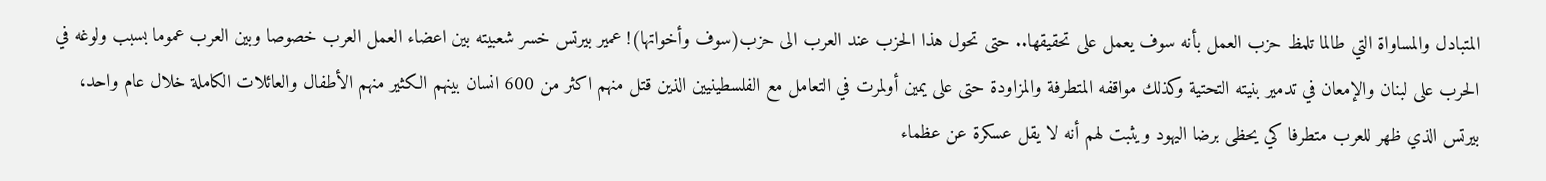المتبادل والمساواة التي طالما تلمظ حزب العمل بأنه سوف يعمل على تحقيقها.. حتى تحول هذا الحزب عند العرب الى حزب(سوف وأخواتها)! عمير بيرتس خسر شعبيته بين اعضاء العمل العرب خصوصا وبين العرب عموما بسبب ولوغه في الحرب على لبنان والإمعان في تدمير بنيته التحتية وكذلك مواقفه المتطرفة والمزاودة حتى على يمين أولمرت في التعامل مع الفلسطينيين الذين قتل منهم اكثر من 600 انسان بينهم الكثير منهم الأطفال والعائلات الكاملة خلال عام واحد، بيرتس الذي ظهر للعرب متطرفا كي يحظى برضا اليهود ويثبت لهم أنه لا يقل عسكرة عن عظماء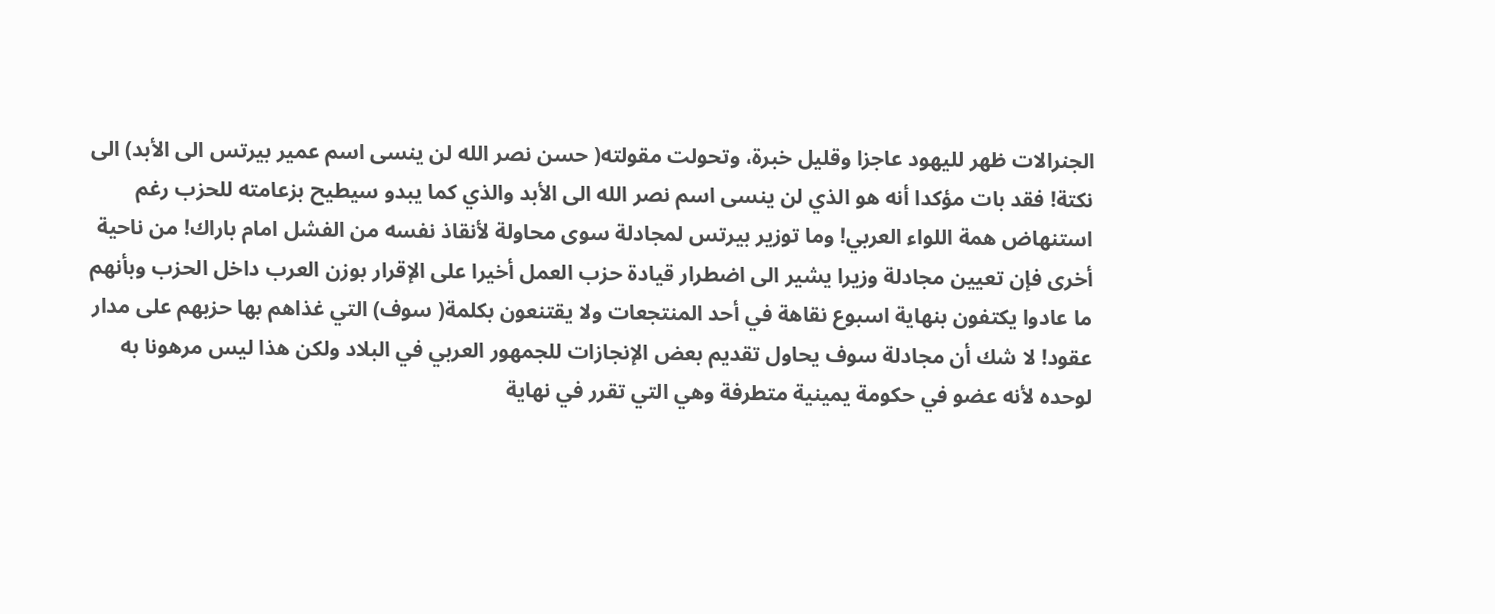الجنرالات ظهر لليهود عاجزا وقليل خبرة، وتحولت مقولته( حسن نصر الله لن ينسى اسم عمير بيرتس الى الأبد) الى نكتة! فقد بات مؤكدا أنه هو الذي لن ينسى اسم نصر الله الى الأبد والذي كما يبدو سيطيح بزعامته للحزب رغم استنهاض همة اللواء العربي! وما توزير بيرتس لمجادلة سوى محاولة لأنقاذ نفسه من الفشل امام باراك! من ناحية أخرى فإن تعيين مجادلة وزيرا يشير الى اضطرار قيادة حزب العمل أخيرا على الإقرار بوزن العرب داخل الحزب وبأنهم ما عادوا يكتفون بنهاية اسبوع نقاهة في أحد المنتجعات ولا يقتنعون بكلمة( سوف) التي غذاهم بها حزبهم على مدار عقود! لا شك أن مجادلة سوف يحاول تقديم بعض الإنجازات للجمهور العربي في البلاد ولكن هذا ليس مرهونا به لوحده لأنه عضو في حكومة يمينية متطرفة وهي التي تقرر في نهاية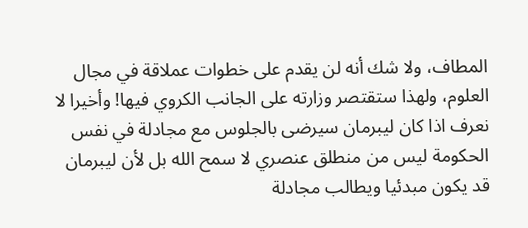المطاف، ولا شك أنه لن يقدم على خطوات عملاقة في مجال العلوم، ولهذا ستقتصر وزارته على الجانب الكروي فيها! وأخيرا لا نعرف اذا كان ليبرمان سيرضى بالجلوس مع مجادلة في نفس الحكومة ليس من منطلق عنصري لا سمح الله بل لأن ليبرمان قد يكون مبدئيا ويطالب مجادلة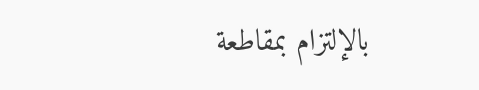بالإلتزام بمقاطعة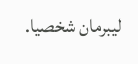ليبرمان شخصيا.